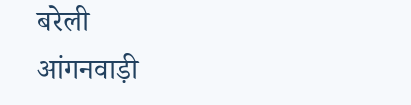बरेली
आंगनवाड़ी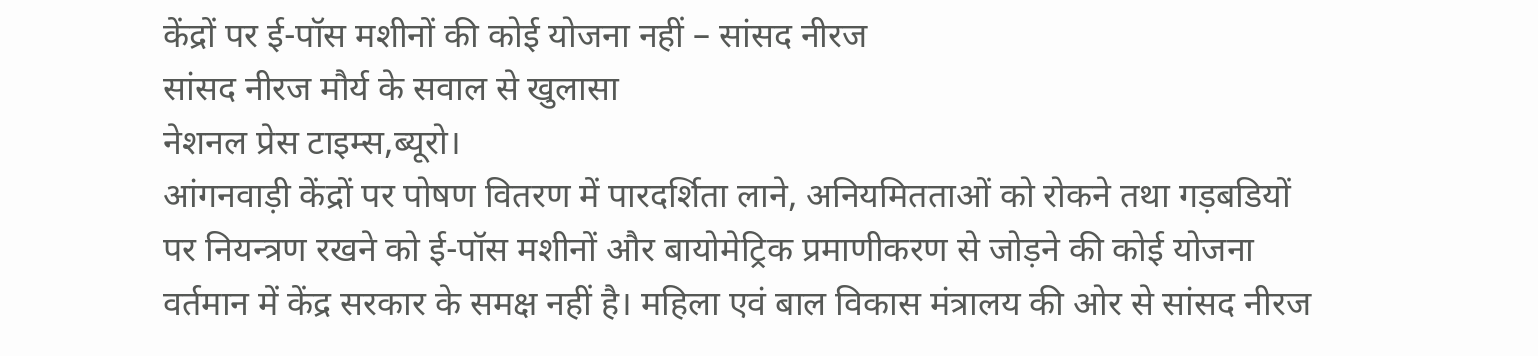केंद्रों पर ई-पॉस मशीनों की कोई योजना नहीं – सांसद नीरज
सांसद नीरज मौर्य के सवाल से खुलासा
नेशनल प्रेस टाइम्स,ब्यूरो।
आंगनवाड़ी केंद्रों पर पोषण वितरण में पारदर्शिता लाने, अनियमितताओं को रोकने तथा गड़बडियों पर नियन्त्रण रखने को ई-पॉस मशीनों और बायोमेट्रिक प्रमाणीकरण से जोड़ने की कोई योजना वर्तमान में केंद्र सरकार के समक्ष नहीं है। महिला एवं बाल विकास मंत्रालय की ओर से सांसद नीरज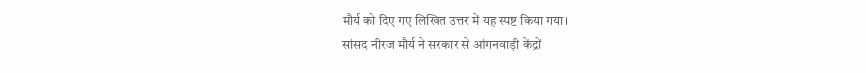मौर्य को दिए गए लिखित उत्तर में यह स्पष्ट किया गया।
सांसद नीरज मौर्य ने सरकार से आंगनवाड़ी केंद्रों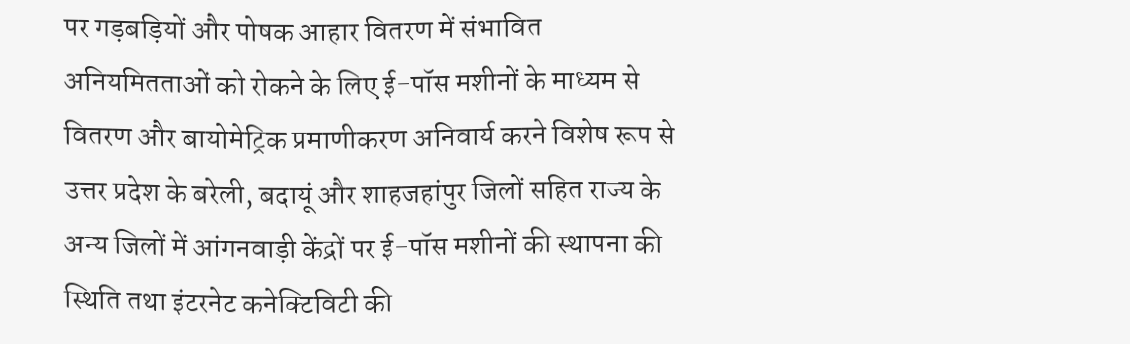पर गड़बड़ियों और पोषक आहार वितरण में संभावित अनियमितताओं को रोकने के लिए ई-पॉस मशीनों के माध्यम से वितरण और बायोमेट्रिक प्रमाणीकरण अनिवार्य करने विशेष रूप से उत्तर प्रदेश के बरेली, बदायूं और शाहजहांपुर जिलों सहित राज्य के अन्य जिलों में आंगनवाड़ी केंद्रों पर ई-पॉस मशीनों की स्थापना की स्थिति तथा इंटरनेट कनेक्टिविटी की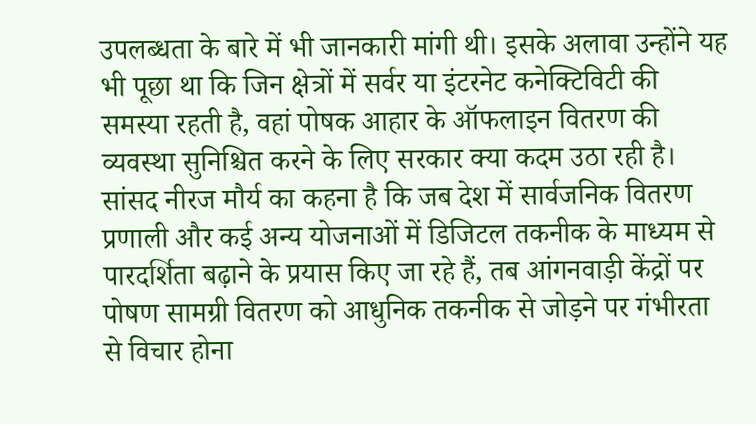उपलब्धता के बारे में भी जानकारी मांगी थी। इसके अलावा उन्होंने यह भी पूछा था कि जिन क्षेत्रों में सर्वर या इंटरनेट कनेक्टिविटी की समस्या रहती है, वहां पोषक आहार के ऑफलाइन वितरण की व्यवस्था सुनिश्चित करने के लिए सरकार क्या कदम उठा रही है।
सांसद नीरज मौर्य का कहना है कि जब देश में सार्वजनिक वितरण प्रणाली और कई अन्य योजनाओं में डिजिटल तकनीक के माध्यम से पारदर्शिता बढ़ाने के प्रयास किए जा रहे हैं, तब आंगनवाड़ी केंद्रों पर पोषण सामग्री वितरण को आधुनिक तकनीक से जोड़ने पर गंभीरता से विचार होना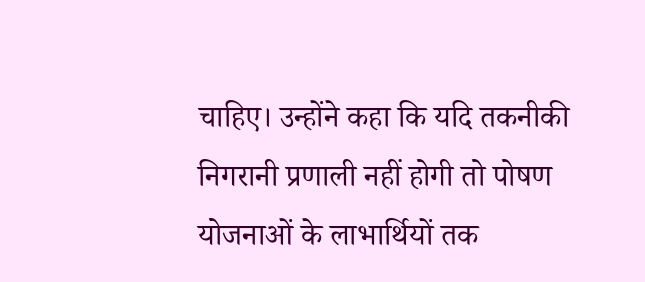चाहिए। उन्होंने कहा कि यदि तकनीकी निगरानी प्रणाली नहीं होगी तो पोषण योजनाओं के लाभार्थियों तक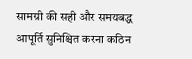सामग्री की सही और समयबद्ध आपूर्ति सुनिश्चित करना कठिन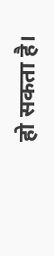हो सकता है।